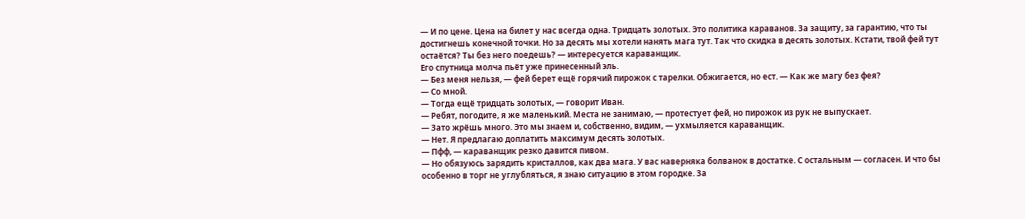— И по цене. Цена на билет у нас всегда одна. Тридцать золотых. Это политика караванов. За защиту, за гарантию, что ты достигнешь конечной точки. Но за десять мы хотели нанять мага тут. Так что скидка в десять золотых. Кстати, твой фей тут остаётся? Ты без него поедешь? — интересуется караванщик.
Его спутница молча пьёт уже принесенный эль.
— Без меня нельзя, — фей берет ещё горячий пирожок с тарелки. Обжигается, но ест. — Как же магу без фея?
— Со мной.
— Тогда ещё тридцать золотых, — говорит Иван.
— Ребят, погодите, я же маленький. Места не занимаю, — протестует фей, но пирожок из рук не выпускает.
— Зато жрёшь много. Это мы знаем и, собственно, видим, — ухмыляется караванщик.
— Нет. Я предлагаю доплатить максимум десять золотых.
— Пфф, — караванщик резко давится пивом.
— Но обязуюсь зарядить кристаллов, как два мага. У вас наверняка болванок в достатке. С остальным — согласен. И что бы особенно в торг не углубляться, я знаю ситуацию в этом городке. За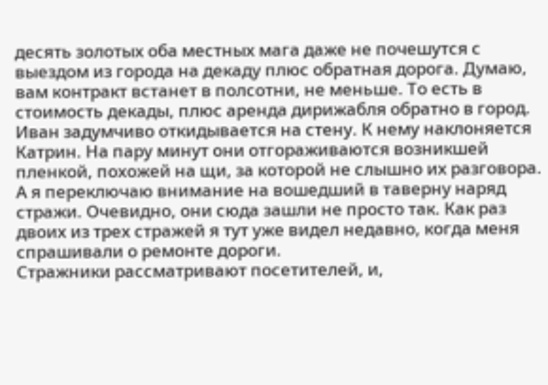десять золотых оба местных мага даже не почешутся с выездом из города на декаду плюс обратная дорога. Думаю, вам контракт встанет в полсотни, не меньше. То есть в стоимость декады, плюс аренда дирижабля обратно в город.
Иван задумчиво откидывается на стену. К нему наклоняется Катрин. На пару минут они отгораживаются возникшей пленкой, похожей на щи, за которой не слышно их разговора.
А я переключаю внимание на вошедший в таверну наряд стражи. Очевидно, они сюда зашли не просто так. Как раз двоих из трех стражей я тут уже видел недавно, когда меня спрашивали о ремонте дороги.
Стражники рассматривают посетителей, и,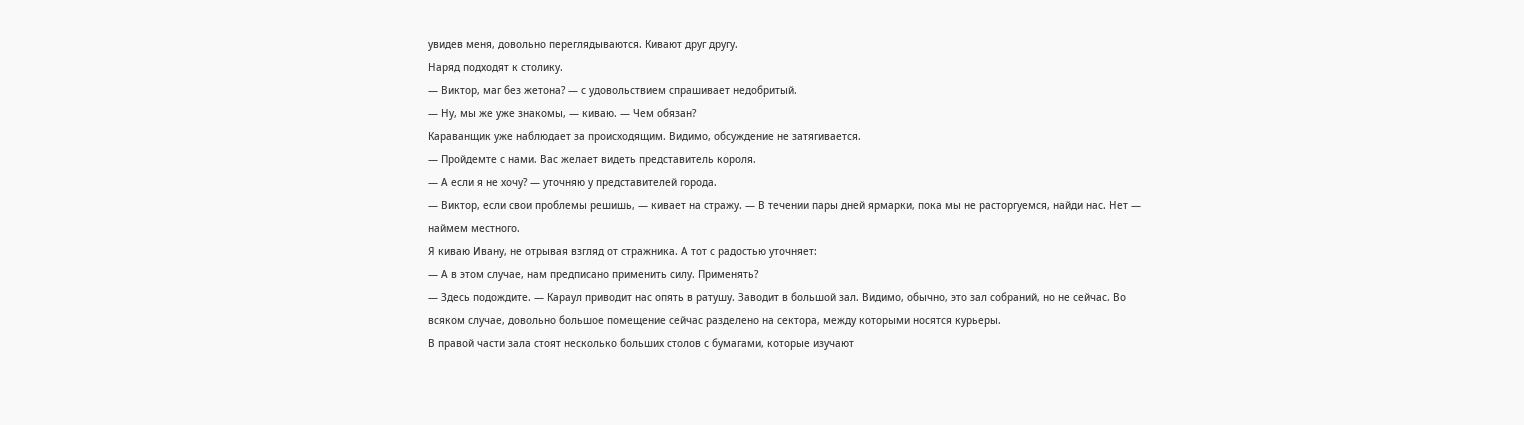увидев меня, довольно переглядываются. Кивают друг другу.
Наряд подходят к столику.
— Виктор, маг без жетона? — с удовольствием спрашивает недобритый.
— Ну, мы же уже знакомы, — киваю. — Чем обязан?
Караванщик уже наблюдает за происходящим. Видимо, обсуждение не затягивается.
— Пройдемте с нами. Вас желает видеть представитель короля.
— А если я не хочу? — уточняю у представителей города.
— Виктор, если свои проблемы решишь, — кивает на стражу. — В течении пары дней ярмарки, пока мы не расторгуемся, найди нас. Нет — наймем местного.
Я киваю Ивану, не отрывая взгляд от стражника. А тот с радостью уточняет:
— А в этом случае, нам предписано применить силу. Применять?
— Здесь подождите. — Караул приводит нас опять в ратушу. Заводит в большой зал. Видимо, обычно, это зал собраний, но не сейчас. Во всяком случае, довольно большое помещение сейчас разделено на сектора, между которыми носятся курьеры.
В правой части зала стоят несколько больших столов с бумагами, которые изучают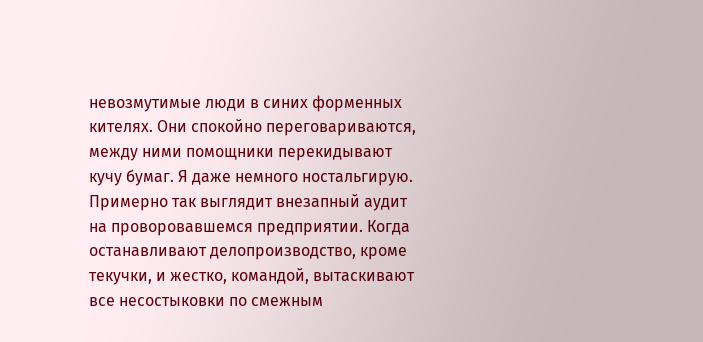невозмутимые люди в синих форменных кителях. Они спокойно переговариваются, между ними помощники перекидывают кучу бумаг. Я даже немного ностальгирую. Примерно так выглядит внезапный аудит на проворовавшемся предприятии. Когда останавливают делопроизводство, кроме текучки, и жестко, командой, вытаскивают все несостыковки по смежным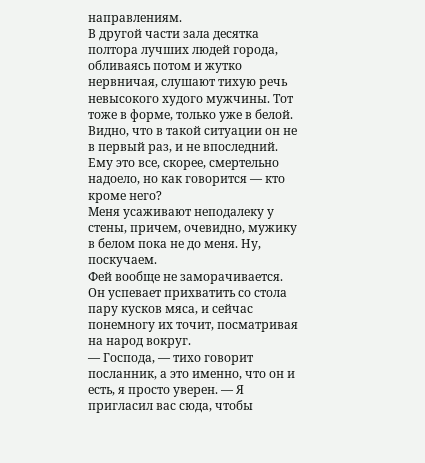направлениям.
В другой части зала десятка полтора лучших людей города, обливаясь потом и жутко нервничая, слушают тихую речь невысокого худого мужчины. Тот тоже в форме, только уже в белой. Видно, что в такой ситуации он не в первый раз, и не впоследний. Ему это все, скорее, смертельно надоело, но как говорится — кто кроме него?
Меня усаживают неподалеку у стены, причем, очевидно, мужику в белом пока не до меня. Ну, поскучаем.
Фей вообще не заморачивается. Он успевает прихватить со стола пару кусков мяса, и сейчас понемногу их точит, посматривая на народ вокруг.
— Господа, — тихо говорит посланник, а это именно, что он и есть, я просто уверен. — Я пригласил вас сюда, чтобы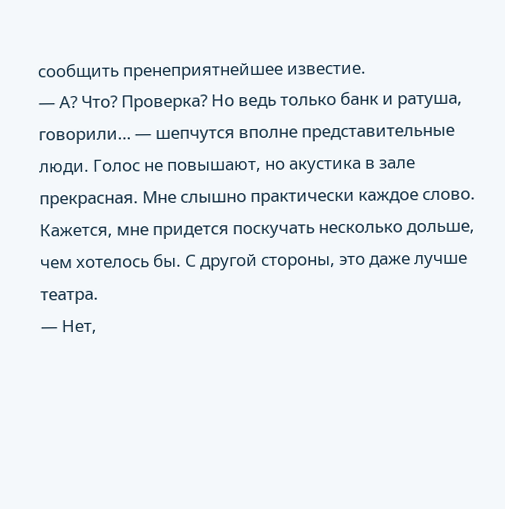сообщить пренеприятнейшее известие.
— А? Что? Проверка? Но ведь только банк и ратуша, говорили… — шепчутся вполне представительные люди. Голос не повышают, но акустика в зале прекрасная. Мне слышно практически каждое слово.
Кажется, мне придется поскучать несколько дольше, чем хотелось бы. С другой стороны, это даже лучше театра.
— Нет,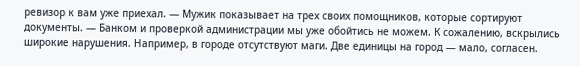ревизор к вам уже приехал. — Мужик показывает на трех своих помощников, которые сортируют документы. — Банком и проверкой администрации мы уже обойтись не можем. К сожалению, вскрылись широкие нарушения. Например, в городе отсутствуют маги. Две единицы на город — мало, согласен.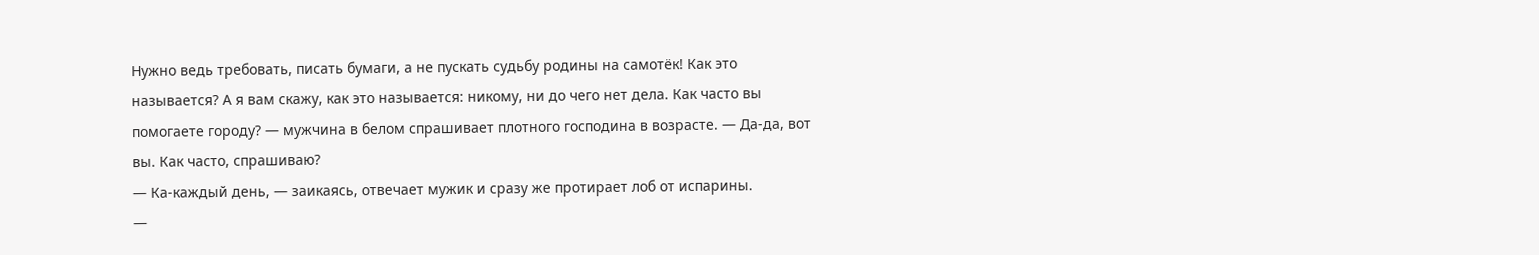Нужно ведь требовать, писать бумаги, а не пускать судьбу родины на самотёк! Как это называется? А я вам скажу, как это называется: никому, ни до чего нет дела. Как часто вы помогаете городу? — мужчина в белом спрашивает плотного господина в возрасте. — Да-да, вот вы. Как часто, спрашиваю?
— Ка-каждый день, — заикаясь, отвечает мужик и сразу же протирает лоб от испарины.
—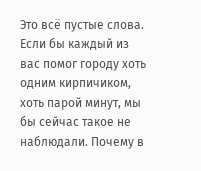Это всё пустые слова. Если бы каждый из вас помог городу хоть одним кирпичиком, хоть парой минут, мы бы сейчас такое не наблюдали. Почему в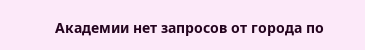Академии нет запросов от города по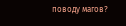поводу магов?